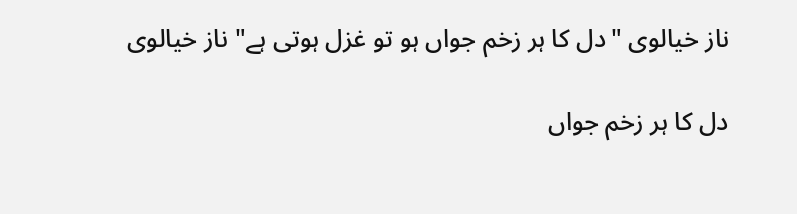ناز خیالوی "دل کا ہر زخم جواں ہو تو غزل ہوتی ہے" ناز خیالوی

دل کا ہر زخم جواں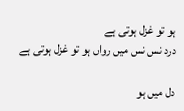ہو تو غزل ہوتی ہے
درد نس نس میں رواں ہو تو غزل ہوتی ہے

دل میں ہو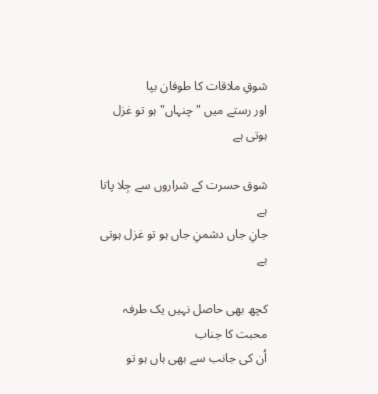شوقِ ملاقات کا طوفان بپا
اور رستے میں "چنہاں" ہو تو غزل ہوتی ہے

شوق حسرت کے شراروں سے جِلا پاتا ہے
جانِ جاں دشمنِ جاں ہو تو غزل ہوتی ہے

کچھ بھی حاصل نہیں یک طرفہ محبت کا جناب
اُن کی جانب سے بھی ہاں ہو تو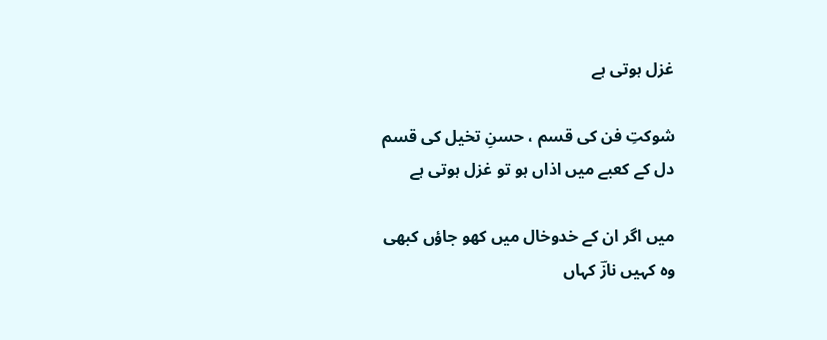غزل ہوتی ہے

شوکتِ فن کی قسم ، حسنِ تخیل کی قسم
دل کے کعبے میں اذاں ہو تو غزل ہوتی ہے

میں اگر ان کے خدوخال میں کھو جاؤں کبھی
وہ کہیں نازؔ کہاں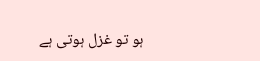ہو تو غزل ہوتی ہے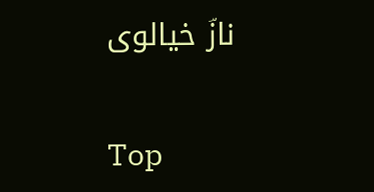نازؔ خیالوی

Top